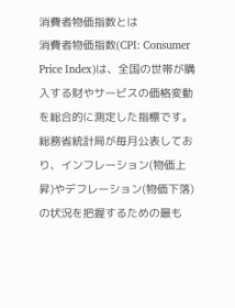消費者物価指数とは
消費者物価指数(CPI: Consumer Price Index)は、全国の世帯が購入する財やサービスの価格変動を総合的に測定した指標です。総務省統計局が毎月公表しており、インフレーション(物価上昇)やデフレーション(物価下落)の状況を把握するための最も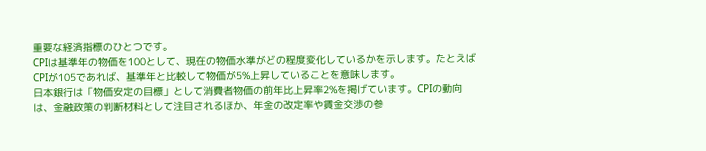重要な経済指標のひとつです。
CPIは基準年の物価を100として、現在の物価水準がどの程度変化しているかを示します。たとえばCPIが105であれば、基準年と比較して物価が5%上昇していることを意味します。
日本銀行は「物価安定の目標」として消費者物価の前年比上昇率2%を掲げています。CPIの動向は、金融政策の判断材料として注目されるほか、年金の改定率や賃金交渉の参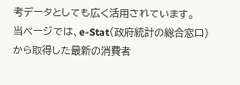考データとしても広く活用されています。
当ページでは、e-Stat(政府統計の総合窓口)から取得した最新の消費者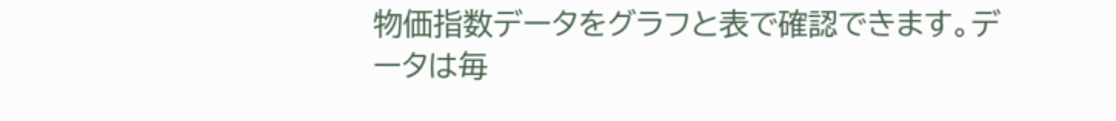物価指数データをグラフと表で確認できます。データは毎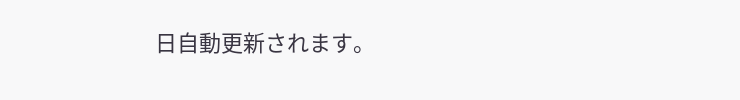日自動更新されます。